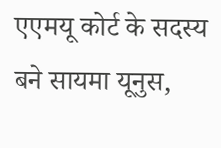एएमयू कोर्ट के सदस्य बने सायमा यूनुस,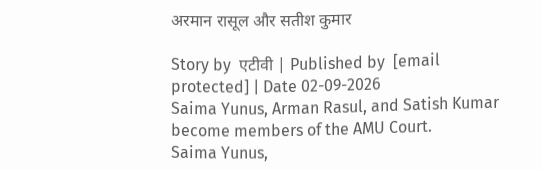अरमान रासूल और सतीश कुमार

Story by  एटीवी | Published by  [email protected] | Date 02-09-2026
Saima Yunus, Arman Rasul, and Satish Kumar become members of the AMU Court.
Saima Yunus,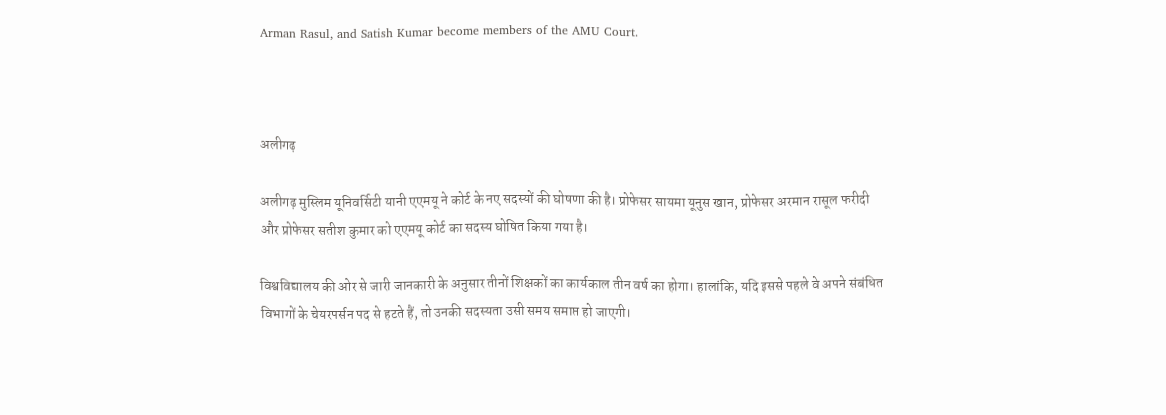Arman Rasul, and Satish Kumar become members of the AMU Court.



अलीगढ़

अलीगढ़ मुस्लिम यूनिवर्सिटी यानी एएमयू ने कोर्ट के नए सदस्यों की घोषणा की है। प्रोफेसर सायमा यूनुस खान, प्रोफेसर अरमान रासूल फरीदी और प्रोफेसर सतीश कुमार को एएमयू कोर्ट का सदस्य घोषित किया गया है।

विश्वविद्यालय की ओर से जारी जानकारी के अनुसार तीनों शिक्षकों का कार्यकाल तीन वर्ष का होगा। हालांकि, यदि इससे पहले वे अपने संबंधित विभागों के चेयरपर्सन पद से हटते हैं, तो उनकी सदस्यता उसी समय समाप्त हो जाएगी।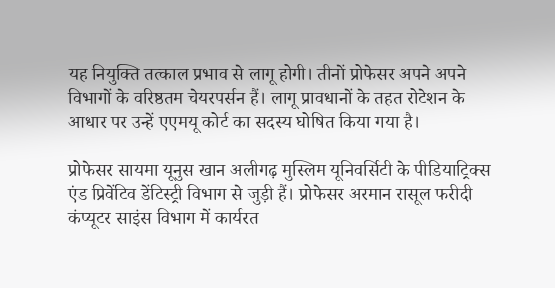यह नियुक्ति तत्काल प्रभाव से लागू होगी। तीनों प्रोफेसर अपने अपने विभागों के वरिष्ठतम चेयरपर्सन हैं। लागू प्रावधानों के तहत रोटेशन के आधार पर उन्हें एएमयू कोर्ट का सदस्य घोषित किया गया है।

प्रोफेसर सायमा यूनुस खान अलीगढ़ मुस्लिम यूनिवर्सिटी के पीडियाट्रिक्स एंड प्रिवेंटिव डेंटिस्ट्री विभाग से जुड़ी हैं। प्रोफेसर अरमान रासूल फरीदी कंप्यूटर साइंस विभाग में कार्यरत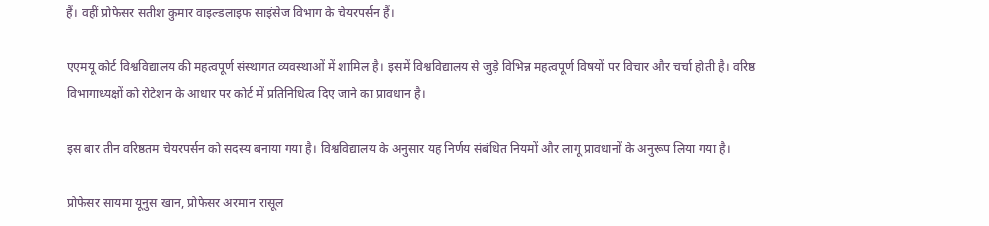हैं। वहीं प्रोफेसर सतीश कुमार वाइल्डलाइफ साइंसेज विभाग के चेयरपर्सन हैं।

एएमयू कोर्ट विश्वविद्यालय की महत्वपूर्ण संस्थागत व्यवस्थाओं में शामिल है। इसमें विश्वविद्यालय से जुड़े विभिन्न महत्वपूर्ण विषयों पर विचार और चर्चा होती है। वरिष्ठ विभागाध्यक्षों को रोटेशन के आधार पर कोर्ट में प्रतिनिधित्व दिए जाने का प्रावधान है।

इस बार तीन वरिष्ठतम चेयरपर्सन को सदस्य बनाया गया है। विश्वविद्यालय के अनुसार यह निर्णय संबंधित नियमों और लागू प्रावधानों के अनुरूप लिया गया है।

प्रोफेसर सायमा यूनुस खान, प्रोफेसर अरमान रासूल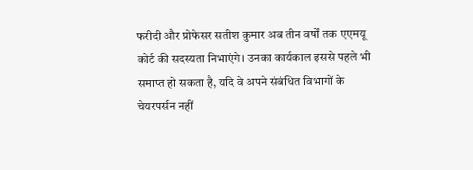फरीदी और प्रोफेसर सतीश कुमार अब तीन वर्षों तक एएमयू कोर्ट की सदस्यता निभाएंगे। उनका कार्यकाल इससे पहले भी समाप्त हो सकता है, यदि वे अपने संबंधित विभागों के चेयरपर्सन नहीं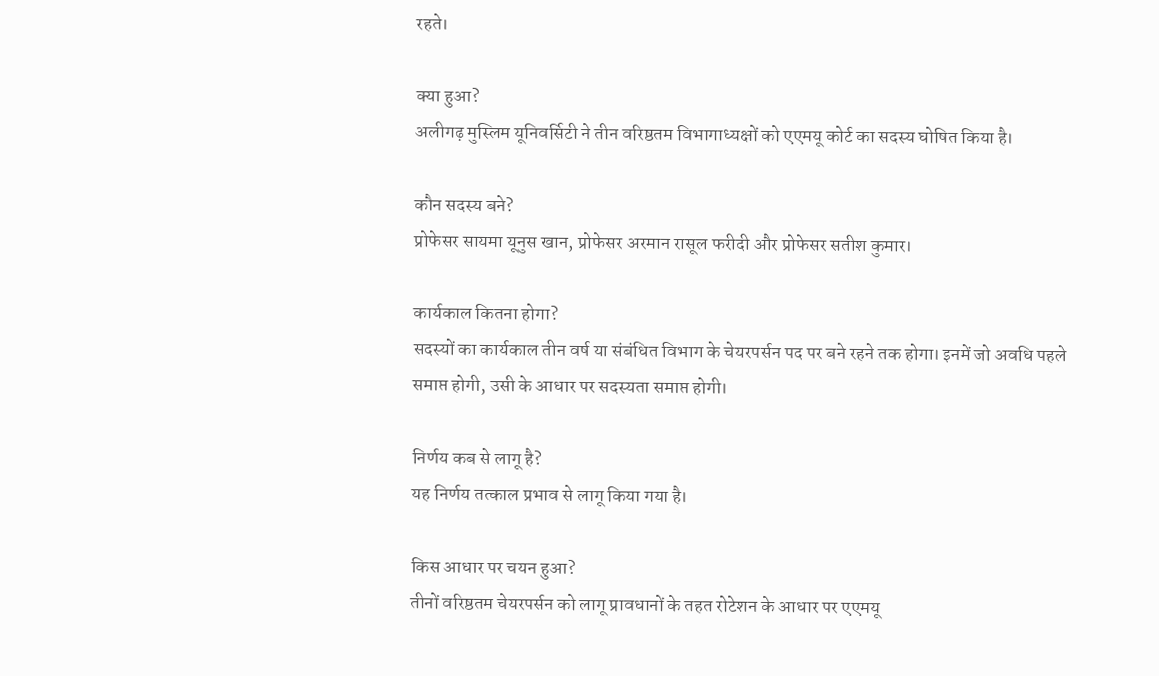रहते।

क्या हुआ?
अलीगढ़ मुस्लिम यूनिवर्सिटी ने तीन वरिष्ठतम विभागाध्यक्षों को एएमयू कोर्ट का सदस्य घोषित किया है।

कौन सदस्य बने?
प्रोफेसर सायमा यूनुस खान, प्रोफेसर अरमान रासूल फरीदी और प्रोफेसर सतीश कुमार।

कार्यकाल कितना होगा?
सदस्यों का कार्यकाल तीन वर्ष या संबंधित विभाग के चेयरपर्सन पद पर बने रहने तक होगा। इनमें जो अवधि पहले समाप्त होगी, उसी के आधार पर सदस्यता समाप्त होगी।

निर्णय कब से लागू है?
यह निर्णय तत्काल प्रभाव से लागू किया गया है।

किस आधार पर चयन हुआ?
तीनों वरिष्ठतम चेयरपर्सन को लागू प्रावधानों के तहत रोटेशन के आधार पर एएमयू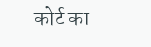कोर्ट का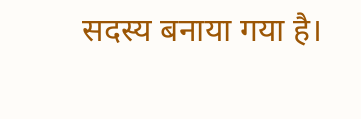सदस्य बनाया गया है।